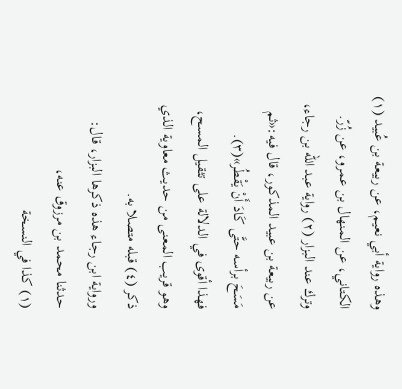وهذه رواية أبي نعيم، عن ربيعة بن عُبيد (١) الكتاني، عن المنهال بن عمرو، عن زُرّ.
وترك عند البزار (٢) رواية عبد الله بن رجاء، عن ربيعة بن عبيد المذكور، قال فيه:«ثم مَسَحَ برأسه حتَّى كَادَ أَنْ يَقْطُر»(٣).
فهذا أقوى في الدلالة على تثقيل المسح، وهو قريب المعنى من حديث معاوية الذي ذكر (٤) قبله متصلا به.
ورواية ابن رجاء هذه ذكرها البزار، قال: حدثنا محمد بن مرزوق عنه،
(١) كذا في النسخة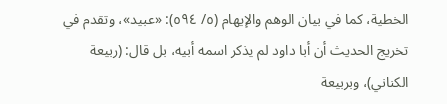الخطية، كما في بيان الوهم والإيهام (٥/ ٥٩٤): «عبيد»، وتقدم في تخريج الحديث أن أبا داود لم يذكر اسمه أبيه، بل قال: (ربيعة الكناني)، وبربيعة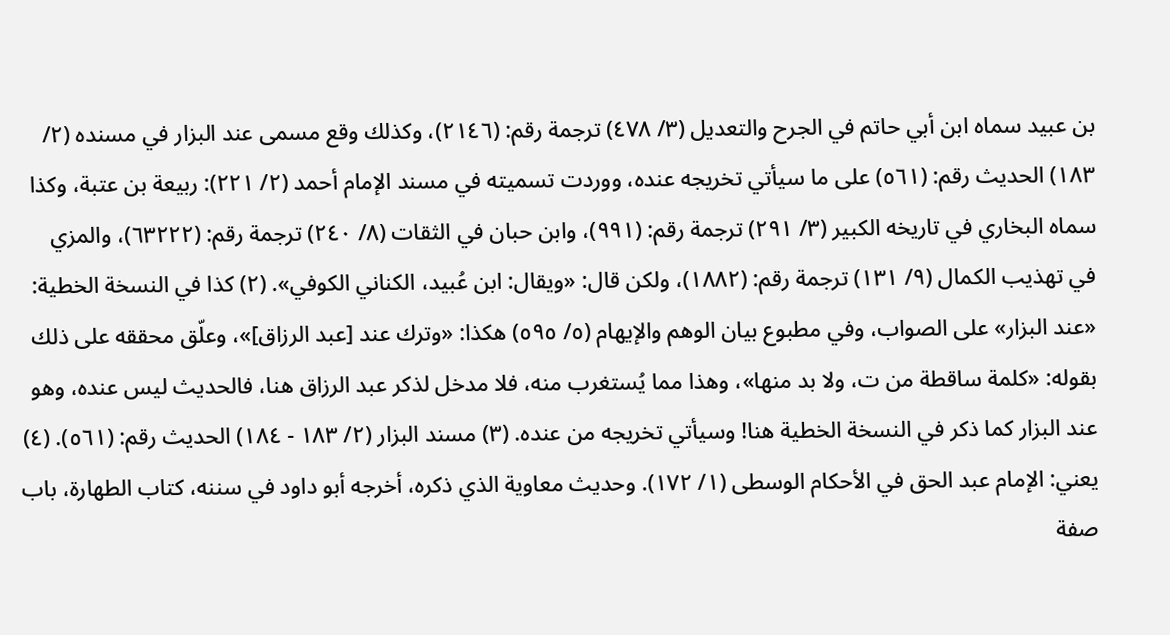بن عبيد سماه ابن أبي حاتم في الجرح والتعديل (٣/ ٤٧٨) ترجمة رقم: (٢١٤٦)، وكذلك وقع مسمى عند البزار في مسنده (٢/ ١٨٣) الحديث رقم: (٥٦١) على ما سيأتي تخريجه عنده، ووردت تسميته في مسند الإمام أحمد (٢/ ٢٢١): ربيعة بن عتبة، وكذا سماه البخاري في تاريخه الكبير (٣/ ٢٩١) ترجمة رقم: (٩٩١)، وابن حبان في الثقات (٨/ ٢٤٠) ترجمة رقم: (٦٣٢٢٢)، والمزي في تهذيب الكمال (٩/ ١٣١) ترجمة رقم: (١٨٨٢)، ولكن قال: «ويقال: ابن عُبيد، الكناني الكوفي». (٢) كذا في النسخة الخطية: «عند البزار» على الصواب، وفي مطبوع بيان الوهم والإيهام (٥/ ٥٩٥) هكذا: «وترك عند [عبد الرزاق]»، وعلّق محققه على ذلك بقوله: «كلمة ساقطة من ت، ولا بد منها»، وهذا مما يُستغرب منه، فلا مدخل لذكر عبد الرزاق هنا، فالحديث ليس عنده، وهو عند البزار كما ذكر في النسخة الخطية هنا! وسيأتي تخريجه من عنده. (٣) مسند البزار (٢/ ١٨٣ - ١٨٤) الحديث رقم: (٥٦١). (٤) يعني: الإمام عبد الحق في الأحكام الوسطى (١/ ١٧٢). وحديث معاوية الذي ذكره، أخرجه أبو داود في سننه، كتاب الطهارة، باب صفة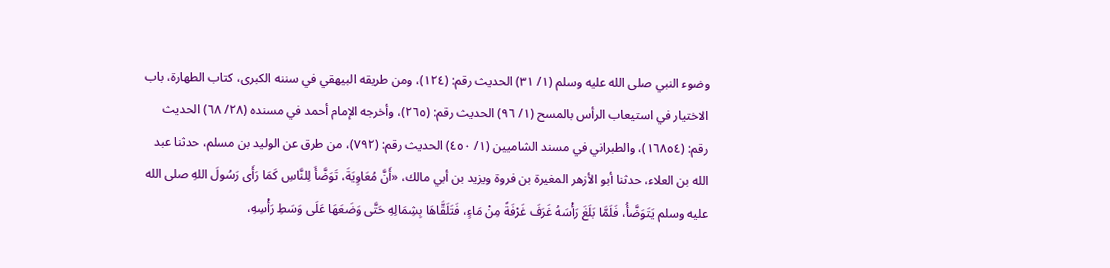وضوء النبي صلى الله عليه وسلم (١/ ٣١) الحديث رقم: (١٢٤)، ومن طريقه البيهقي في سننه الكبرى، كتاب الطهارة، باب الاختيار في استيعاب الرأس بالمسح (١/ ٩٦) الحديث رقم: (٢٦٥)، وأخرجه الإمام أحمد في مسنده (٢٨/ ٦٨) الحديث رقم: (١٦٨٥٤)، والطبراني في مسند الشاميين (١/ ٤٥٠) الحديث رقم: (٧٩٢)، من طرق عن الوليد بن مسلم، حدثنا عبد الله بن العلاء، حدثنا أبو الأزهر المغيرة بن فروة ويزيد بن أبي مالك، «أَنَّ مُعَاوِيَةَ، تَوَضَّأَ لِلنَّاسِ كَمَا رَأَى رَسُولَ اللهِ صلى الله عليه وسلم يَتَوَضَّأُ، فَلَمَّا بَلَغَ رَأْسَهُ غَرَفَ غَرْفَةً مِنْ مَاءٍ، فَتَلَقَّاهَا بِشِمَالِهِ حَتَّى وَضَعَهَا عَلَى وَسَطِ رَأْسِهِ،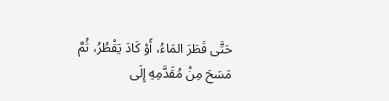حَتَّى قَطَرَ المَاءُ، أَوْ كَادَ يَقْطُرُ، ثُمَّ مَسَحَ مِنْ مُقَدَّمِهِ إِلَى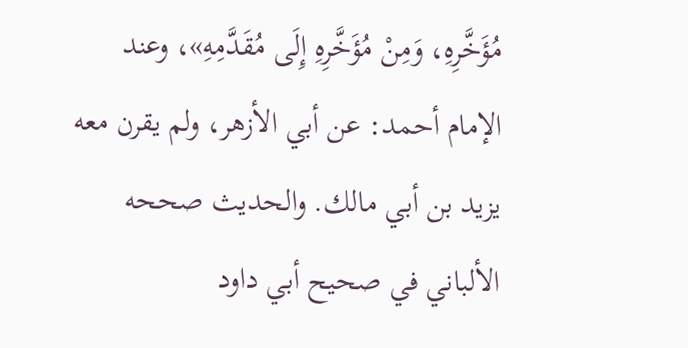مُؤَخَّرِهِ، وَمِنْ مُؤَخَّرِهِ إِلَى مُقَدَّمِهِ»، وعند الإمام أحمد: عن أبي الأزهر، ولم يقرن معه يزيد بن أبي مالك. والحديث صححه الألباني في صحيح أبي داود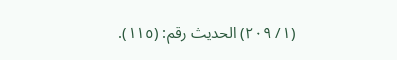(١/ ٢٠٩) الحديث رقم: (١١٥).